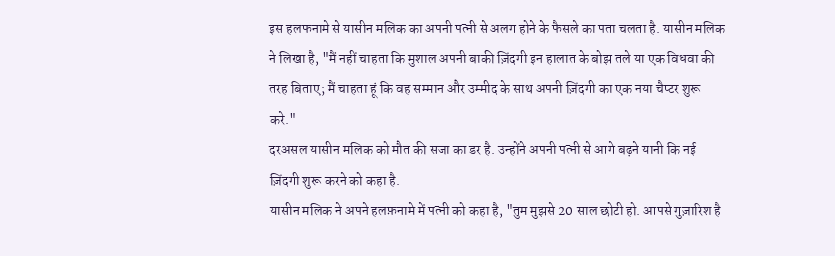इस हलफनामे से यासीन मलिक का अपनी पत्नी से अलग होने के फैसले का पता चलता है. यासीन मलिक ने लिखा है, "मैं नहीं चाहता कि मुशाल अपनी बाकी ज़िंदगी इन हालात के बोझ तले या एक विधवा की तरह बिताए; मैं चाहता हूं कि वह सम्मान और उम्मीद के साथ अपनी ज़िंदगी का एक नया चैप्टर शुरू करे."
दरअसल यासीन मलिक को मौत की सजा का डर है. उन्होंने अपनी पत्नी से आगे बढ़ने यानी कि नई ज़िंदगी शुरू करने को कहा है.
यासीन मलिक ने अपने हलफ़नामे में पत्नी को कहा है, "तुम मुझसे 20 साल छोटी हो. आपसे गुज़ारिश है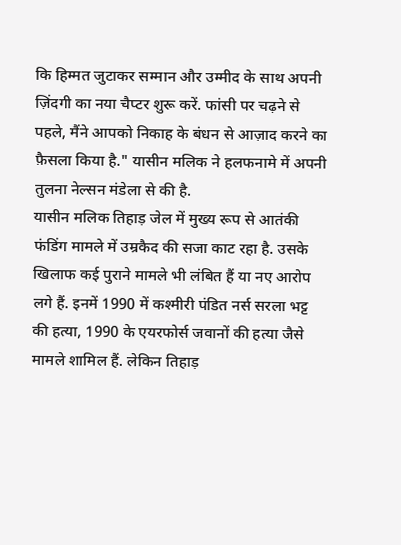कि हिम्मत जुटाकर सम्मान और उम्मीद के साथ अपनी ज़िंदगी का नया चैप्टर शुरू करें. फांसी पर चढ़ने से पहले, मैंने आपको निकाह के बंधन से आज़ाद करने का फ़ैसला किया है." यासीन मलिक ने हलफनामे में अपनी तुलना नेल्सन मंडेला से की है.
यासीन मलिक तिहाड़ जेल में मुख्य रूप से आतंकी फंडिंग मामले में उम्रकैद की सजा काट रहा है. उसके खिलाफ कई पुराने मामले भी लंबित हैं या नए आरोप लगे हैं. इनमें 1990 में कश्मीरी पंडित नर्स सरला भट्ट की हत्या, 1990 के एयरफोर्स जवानों की हत्या जैसे मामले शामिल हैं. लेकिन तिहाड़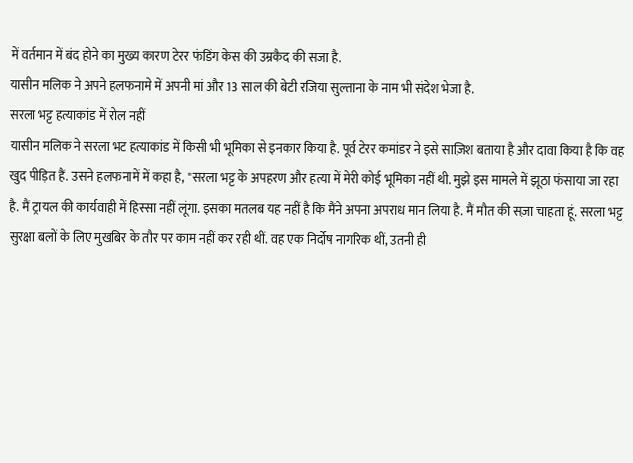में वर्तमान में बंद होने का मुख्य कारण टेरर फंडिंग केस की उम्रकैद की सजा है.
यासीन मलिक ने अपने हलफनामे में अपनी मां और 13 साल की बेटी रजिया सुल्ताना के नाम भी संदेश भेजा है.
सरला भट्ट हत्याकांड में रोल नहीं
यासीन मलिक ने सरला भट हत्याकांड में किसी भी भूमिका से इनकार किया है. पूर्व टेरर कमांडर ने इसे साज़िश बताया है और दावा किया है कि वह खुद पीड़ित हैं. उसने हलफनामें में कहा है, "सरला भट्ट के अपहरण और हत्या में मेरी कोई भूमिका नहीं थी. मुझे इस मामले में झूठा फंसाया जा रहा है. मैं ट्रायल की कार्यवाही में हिस्सा नहीं लूंगा. इसका मतलब यह नहीं है कि मैंने अपना अपराध मान लिया है. मैं मौत की सज़ा चाहता हूं. सरला भट्ट सुरक्षा बलों के लिए मुखबिर के तौर पर काम नहीं कर रही थीं. वह एक निर्दोष नागरिक थीं, उतनी ही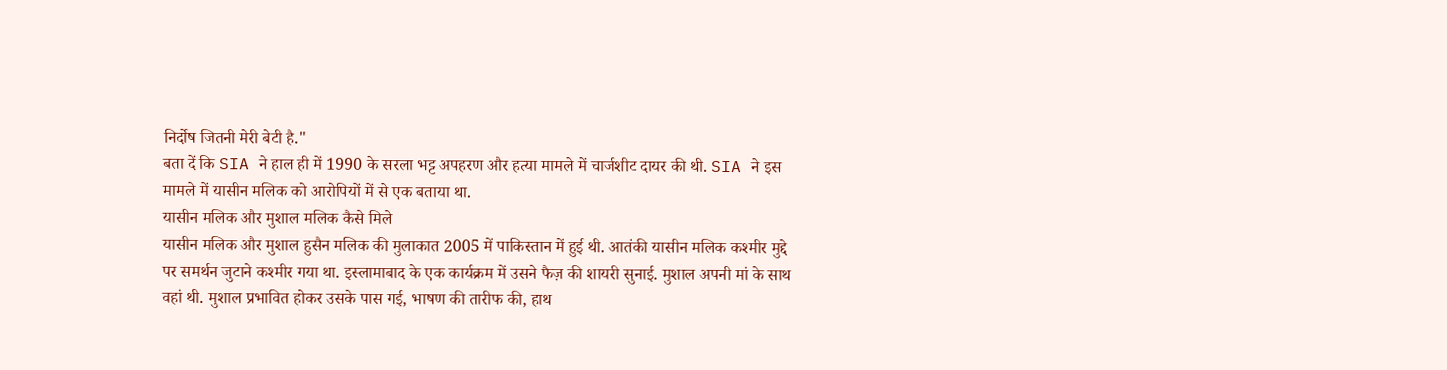निर्दोष जितनी मेरी बेटी है."
बता दें कि SIA ने हाल ही में 1990 के सरला भट्ट अपहरण और हत्या मामले में चार्जशीट दायर की थी. SIA ने इस मामले में यासीन मलिक को आरोपियों में से एक बताया था.
यासीन मलिक और मुशाल मलिक कैसे मिले
यासीन मलिक और मुशाल हुसैन मलिक की मुलाकात 2005 में पाकिस्तान में हुई थी. आतंकी यासीन मलिक कश्मीर मुद्दे पर समर्थन जुटाने कश्मीर गया था. इस्लामाबाद के एक कार्यक्रम में उसने फैज़ की शायरी सुनाई. मुशाल अपनी मां के साथ वहां थी. मुशाल प्रभावित होकर उसके पास गई, भाषण की तारीफ की, हाथ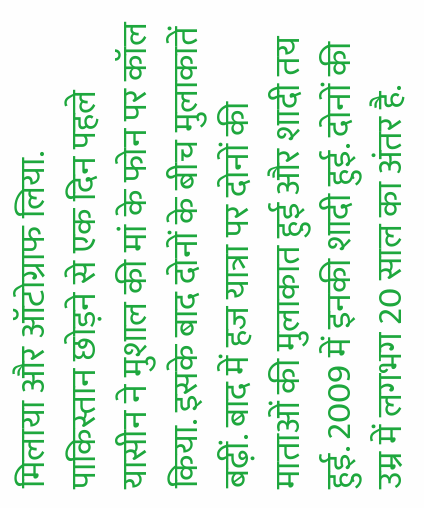मिलाया और ऑटोग्राफ लिया.
पाकिस्तान छोड़ने से एक दिन पहले यासीन ने मुशाल की मां के फोन पर कॉल किया. इसके बाद दोनों के बीच मुलाकातें बढ़ीं. बाद में हज यात्रा पर दोनों की माताओं की मुलाकात हुई और शादी तय हुई. 2009 में इनकी शादी हुई. दोनों की उम्र में लगभग 20 साल का अंतर है.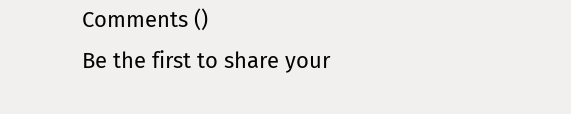Comments ()
Be the first to share your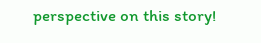perspective on this story!